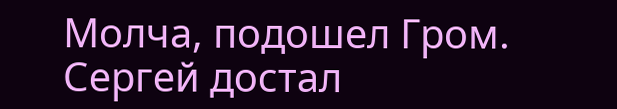Молча, подошел Гром. Сергей достал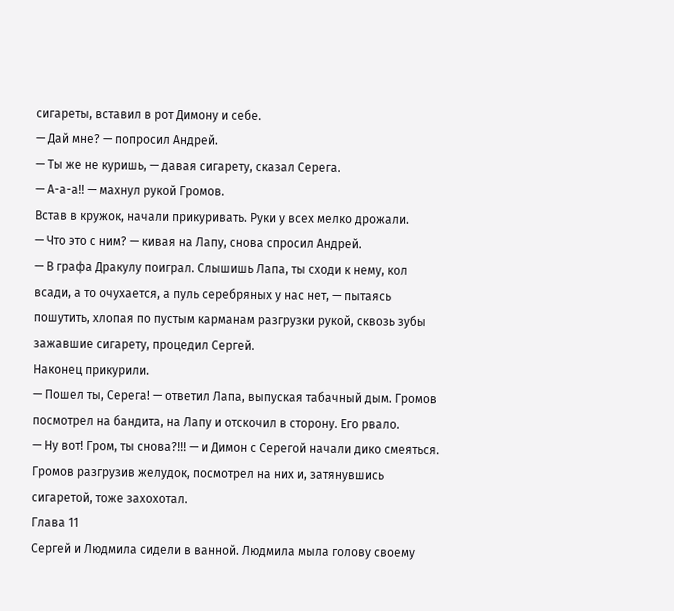сигареты, вставил в рот Димону и себе.
— Дай мне? — попросил Андрей.
— Ты же не куришь, — давая сигарету, сказал Серега.
— А-а-а!! — махнул рукой Громов.
Встав в кружок, начали прикуривать. Руки у всех мелко дрожали.
— Что это с ним? — кивая на Лапу, снова спросил Андрей.
— В графа Дракулу поиграл. Слышишь Лапа, ты сходи к нему, кол всади, а то очухается, а пуль серебряных у нас нет, — пытаясь пошутить, хлопая по пустым карманам разгрузки рукой, сквозь зубы зажавшие сигарету, процедил Сергей.
Наконец прикурили.
— Пошел ты, Серега! — ответил Лапа, выпуская табачный дым. Громов посмотрел на бандита, на Лапу и отскочил в сторону. Его рвало.
— Ну вот! Гром, ты снова?!!! — и Димон с Серегой начали дико смеяться.
Громов разгрузив желудок, посмотрел на них и, затянувшись сигаретой, тоже захохотал.
Глава 11
Сергей и Людмила сидели в ванной. Людмила мыла голову своему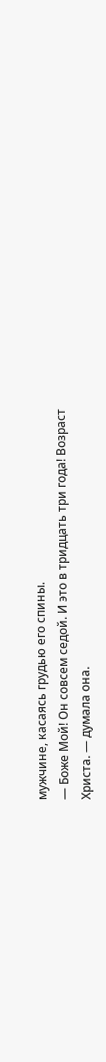мужчине, касаясь грудью его спины.
— Боже Мой! Он совсем седой. И это в тридцать три года! Возраст Христа. — думала она.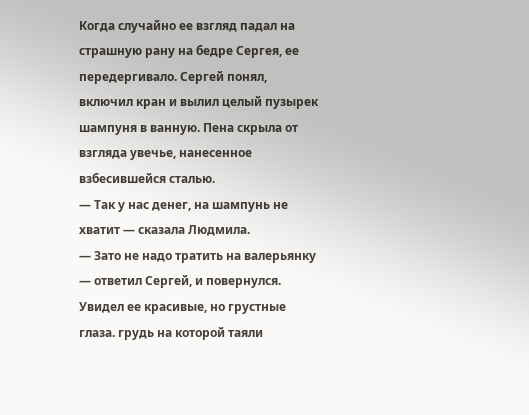Когда случайно ее взгляд падал на страшную рану на бедре Сергея, ее передергивало. Сергей понял, включил кран и вылил целый пузырек шампуня в ванную. Пена скрыла от взгляда увечье, нанесенное взбесившейся сталью.
— Так у нас денег, на шампунь не хватит — сказала Людмила.
— Зато не надо тратить на валерьянку — ответил Сергей, и повернулся.
Увидел ее красивые, но грустные глаза. грудь на которой таяли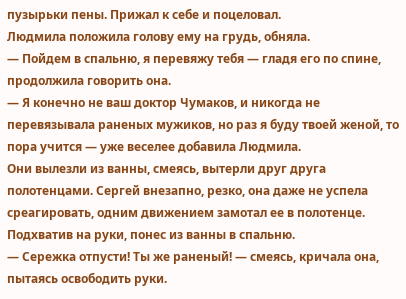пузырьки пены. Прижал к себе и поцеловал.
Людмила положила голову ему на грудь, обняла.
— Пойдем в спальню, я перевяжу тебя — гладя его по спине, продолжила говорить она.
— Я конечно не ваш доктор Чумаков, и никогда не перевязывала раненых мужиков, но раз я буду твоей женой, то пора учится — уже веселее добавила Людмила.
Они вылезли из ванны, смеясь, вытерли друг друга полотенцами. Сергей внезапно, резко, она даже не успела среагировать, одним движением замотал ее в полотенце. Подхватив на руки, понес из ванны в спальню.
— Сережка отпусти! Ты же раненый! — смеясь, кричала она, пытаясь освободить руки.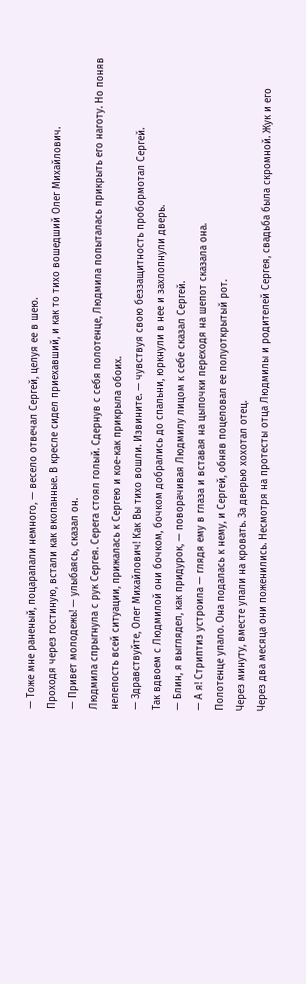— Тоже мне раненый, поцарапали немного, — весело отвечал Сергей, целуя ее в шею.
Проходя через гостиную, встали как вкопанные. В кресле сидел приехавший, и как то тихо вошедший Олег Михайлович.
— Привет молодежь! — улыбаясь, сказал он.
Людмила спрыгнула с рук Сергея. Серега стоял голый. Сдернув с себя полотенце, Людмила попыталась прикрыть его наготу. Но поняв нелепость всей ситуации, прижалась к Сергею и кое-как прикрыла обоих.
— Здравствуйте, Олег Михайлович! Как Вы тихо вошли. Извините. — чувствуя свою беззащитность пробормотал Сергей.
Так вдвоем с Людмилой они бочком, бочком добрались до спальни, юркнули в нее и захлопнули дверь.
— Блин, я выглядел, как придурок, — поворачивая Людмилу лицом к себе сказал Сергей.
— А я! Стриптиз устроила — глядя ему в глаза и вставая на цыпочки переходя на шепот сказала она.
Полотенце упало. Она подалась к нему, и Сергей, обняв поцеловал ее полуоткрытый рот.
Через минуту, вместе упали на кровать. За дверью хохотал отец.
Через два месяца они поженились. Несмотря на протесты отца Людмилы и родителей Сергея, свадьба была скромной. Жук и его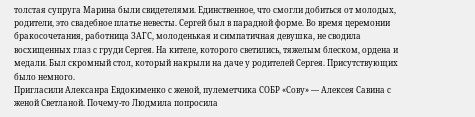толстая супруга Марина были свидетелями. Единственное, что смогли добиться от молодых, родители, это свадебное платье невесты. Сергей был в парадной форме. Во время церемонии бракосочетания, работница ЗАГС, молоденькая и симпатичная девушка, не сводила восхищенных глаз с груди Сергея. На кителе, которого светились, тяжелым блеском, ордена и медали. Был скромный стол, который накрыли на даче у родителей Сергея. Присутствующих было немного.
Пригласили Алексанра Евдокименко с женой, пулеметчика СОБР «Сову» — Алексея Савина с женой Светланой. Почему-то Людмила попросила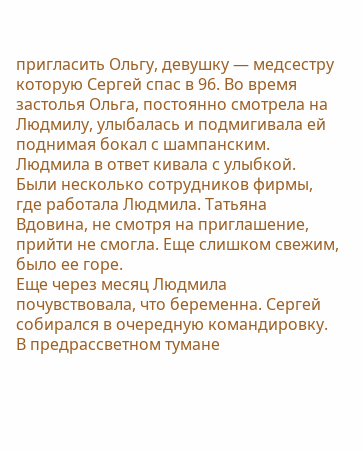пригласить Ольгу, девушку — медсестру которую Сергей спас в 96. Во время застолья Ольга, постоянно смотрела на Людмилу, улыбалась и подмигивала ей поднимая бокал с шампанским. Людмила в ответ кивала с улыбкой. Были несколько сотрудников фирмы, где работала Людмила. Татьяна Вдовина, не смотря на приглашение, прийти не смогла. Еще слишком свежим, было ее горе.
Еще через месяц Людмила почувствовала, что беременна. Сергей собирался в очередную командировку.
В предрассветном тумане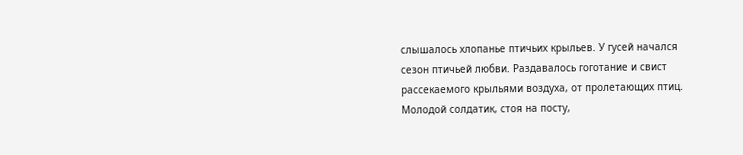слышалось хлопанье птичьих крыльев. У гусей начался сезон птичьей любви. Раздавалось гоготание и свист рассекаемого крыльями воздуха, от пролетающих птиц. Молодой солдатик, стоя на посту,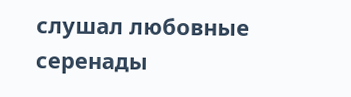слушал любовные серенады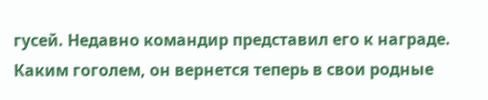гусей. Недавно командир представил его к награде. Каким гоголем, он вернется теперь в свои родные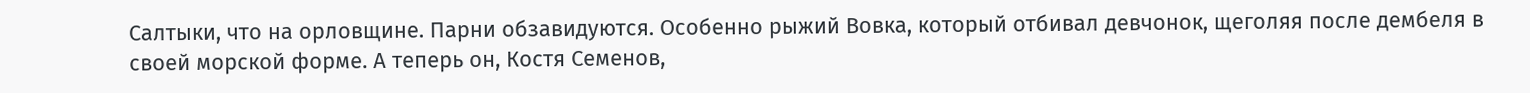Салтыки, что на орловщине. Парни обзавидуются. Особенно рыжий Вовка, который отбивал девчонок, щеголяя после дембеля в своей морской форме. А теперь он, Костя Семенов,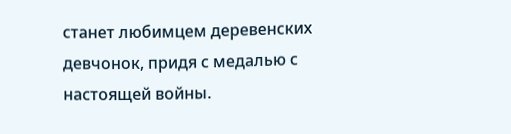станет любимцем деревенских девчонок, придя с медалью с настоящей войны.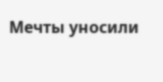Мечты уносили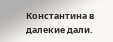Константина в далекие дали.